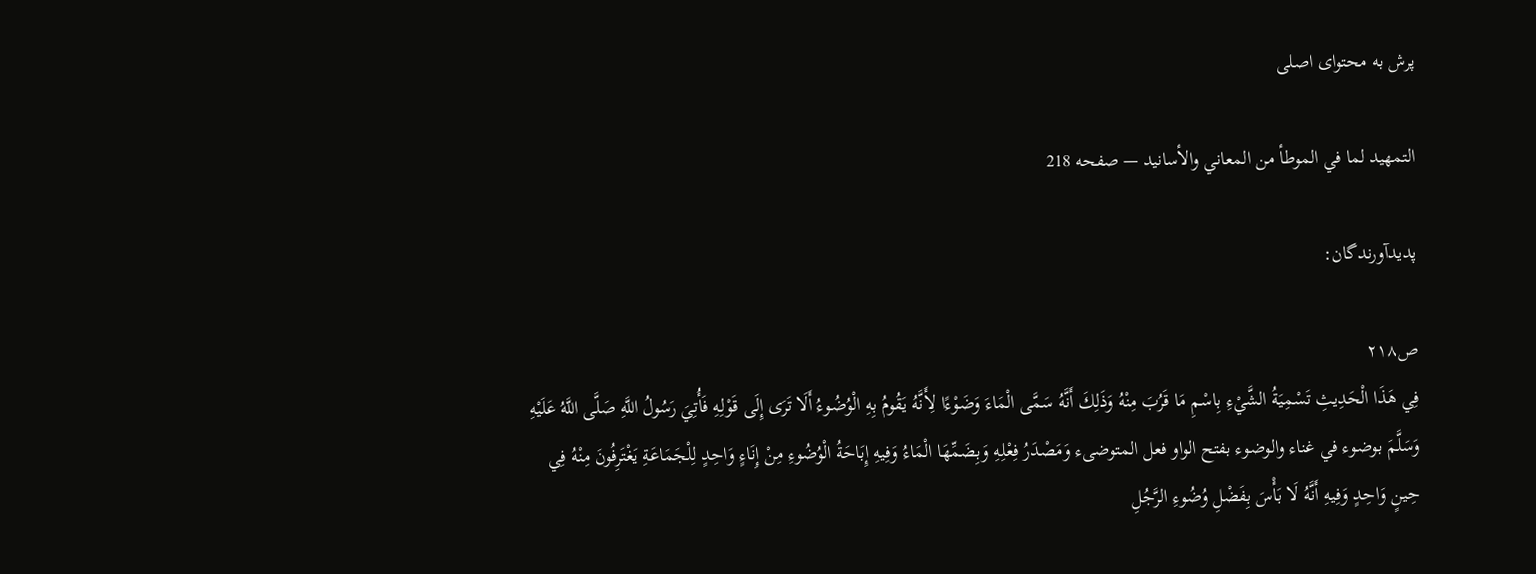پرش به محتوای اصلی

التمهيد لما في الموطأ من المعاني والأسانيد — صفحه 218

پدیدآورندگان:

ص۲۱۸
فِي هَذَا الْحَدِيثِ تَسْمِيَةُ الشَّيْءِ بِاسْمِ مَا قَرُبَ مِنْهُ وَذَلِكَ أَنَّهُ سَمَّى الْمَاءَ وَضَوْءًا لِأَنَّهُ يَقُومُ بِهِ الْوُضُوءُ أَلَا تَرَى إِلَى قَوْلِهِ فَأُتِيَ رَسُولُ اللَّهِ صَلَّى اللَّهُ عَلَيْهِ وَسَلَّمَ بوضوء في غناء والوضوء بفتح الواو فعل المتوضىء وَمَصْدَرُ فِعْلِهِ وَبِضَمِّهَا الْمَاءُ وَفِيهِ إِبَاحَةُ الْوُضُوءِ مِنْ إِنَاءٍ وَاحِدٍ لِلْجَمَاعَةِ يَغْتَرِفُونَ مِنْهُ فِي حِينٍ وَاحِدٍ وَفِيهِ أَنَّهُ لَا بَأْسَ بِفَضْلِ وُضُوءِ الرَّجُلِ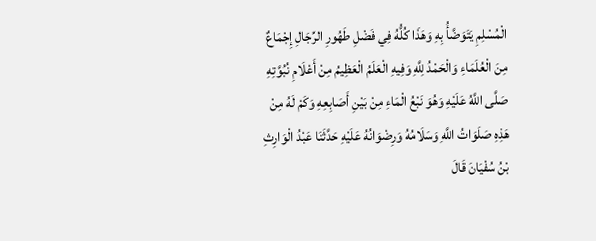الْمُسْلِمِ يَتَوَضَّأُ بِهِ وَهَذَا كُلُّهُ فِي فَضْلِ طَهُورِ الرِّجَالِ إِجْمَاعٌ مِنَ الْعُلَمَاءِ وَالْحَمْدُ لِلَّهِ وَفِيهِ الْعَلَمُ الْعَظِيمُ مِنْ أَعْلَامِ نُبُوَّتِهِ صَلَّى اللَّهُ عَلَيْهِ وَهُوَ نَبْعُ الْمَاءِ مِنْ بَيْنِ أَصَابِعِهِ وَكَمْ لَهُ مِنْ هَذِهِ صَلَوَاتُ اللَّهِ وَسَلَامُهُ وَرِضْوَانُهُ عَلَيْهِ حَدَّثَنَا عَبْدُ الْوَارِثِ بْنُ سُفْيَانَ قَالَ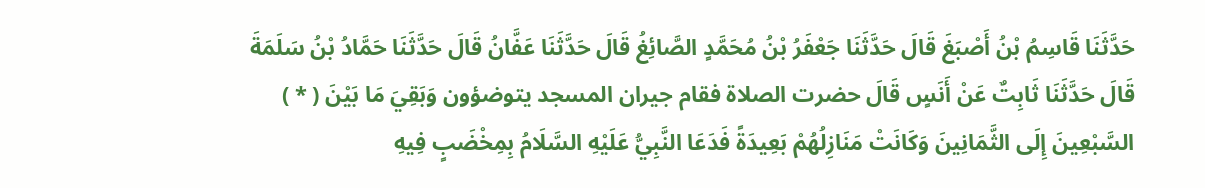حَدَّثَنَا قَاسِمُ بْنُ أَصْبَغَ قَالَ حَدَّثَنَا جَعْفَرُ بْنُ مُحَمَّدٍ الصَّائِغُ قَالَ حَدَّثَنَا عَفَّانُ قَالَ حَدَّثَنَا حَمَّادُ بْنُ سَلَمَةَ قَالَ حَدَّثَنَا ثَابِتٌ عَنْ أَنَسٍ قَالَ حضرت الصلاة فقام جيران المسجد يتوضؤون وَبَقِيَ مَا بَيْنَ ( * ) السَّبْعِينَ إِلَى الثَّمَانِينَ وَكَانَتْ مَنَازِلُهُمْ بَعِيدَةً فَدَعَا النَّبِيُّ عَلَيْهِ السَّلَامُ بِمِخْضَبٍ فِيهِ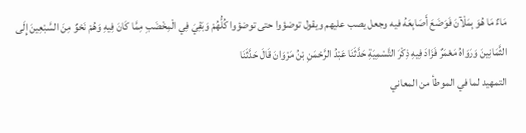مَاءٌ مَا هُوَ بِمَلْآنَ فَوَضَعَ أَصَابِعَهُ فيه وجعل يصب عليهم ويقول توضؤوا حتى توضؤوا كُلُّهُمْ وَبَقِيَ فِي الْمِخْضَبِ مِمَّا كَانَ فِيهِ وَهُمْ نَحْوٌ مِنَ السَّبْعِينَ إِلَى الثَّمَانِينَ وَرَوَاهُ مَعْمَرٌ فَزَادَ فِيهِ ذِكْرَ التَّسْمِيَةِ حَدَّثَنَا عَبْدُ الرَّحْمَنِ بْنُ مَرْوَانَ قَالَ حَدَّثَنَا
التمهيد لما في الموطأ من المعاني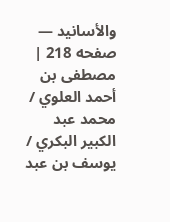والأسانيد — صفحه 218 | مصطفى بن أحمد العلوي / محمد عبد الكبير البكري / يوسف بن عبد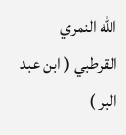الله النمري القرطبي ( ابن عبد البر )